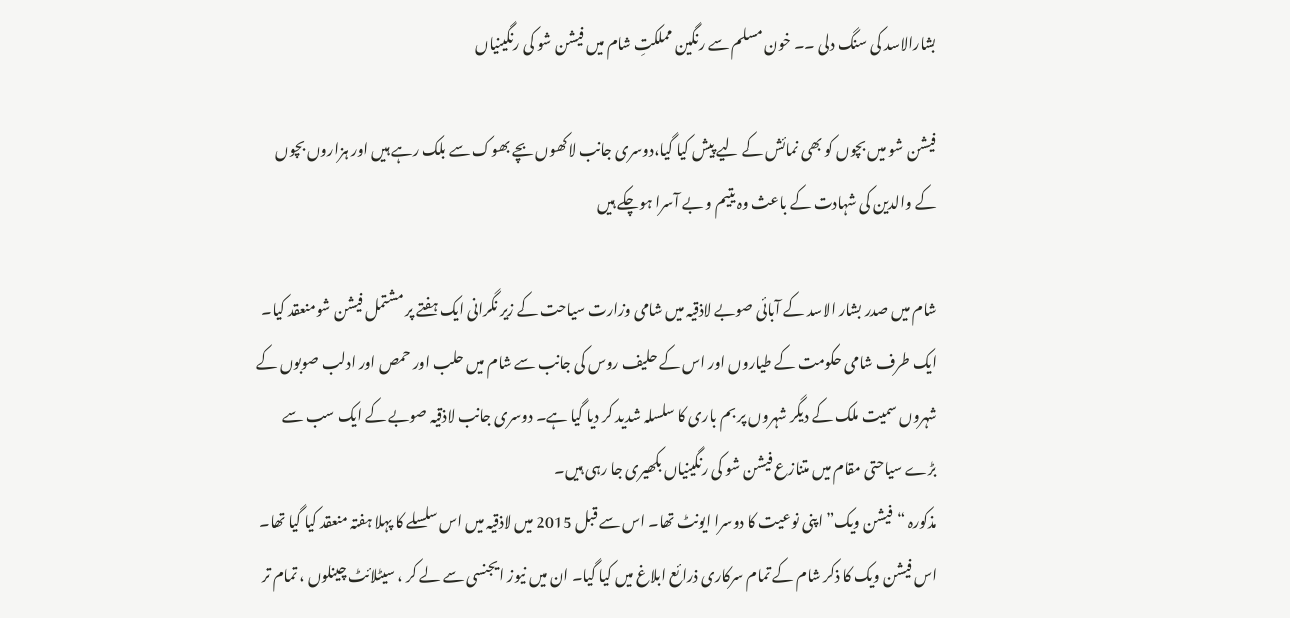بشارالاسد کی سنگ دلی ۔۔ خون مسلم سے رنگین مملکتِ شام میں فیشن شو کی رنگینیاں

فیشن شو میں بچوں کو بھی نمائش کے لیے پیش کیا گیا،دوسری جانب لاکھوں بچے بھوک سے بلک رہے ہیں اور ہزاروں بچوں کے والدین کی شہادت کے باعث وہ یتیم و بے آسرا ہوچکے ہیں

شام میں صدر بشار الاسد کے آبائی صوبے لاذقیہ میں شامی وزارت سیاحت کے زیر نگرانی ایک ہفتے پر مشتمل فیشن شومنعقد کیا۔
ایک طرف شامی حکومت کے طیاروں اور اس کے حلیف روس کی جانب سے شام میں حلب اور حمص اور ادلب صوبوں کے شہروں سمیت ملک کے دیگر شہروں پر بم باری کا سلسلہ شدید کر دیا گیا ہے۔ دوسری جانب لاذقیہ صوبے کے ایک سب سے بڑے سیاحتی مقام میں متنازع فیشن شو کی رنگینیاں بکھیری جا رہی ہیں۔
مذکورہ “فیشن ویک” اپنی نوعیت کا دوسرا ایونٹ تھا۔ اس سے قبل 2015 میں لاذقیہ میں اس سلسلے کا پہلا ہفتہ منعقد کیا گیا تھا۔ اس فیشن ویک کا ذکر شام کے تمام سرکاری ذرائع ابلاغ میں کیا گیا۔ ان میں نیوز ایجنسی سے لے کر ، سیٹلائٹ چینلوں ، تمام تر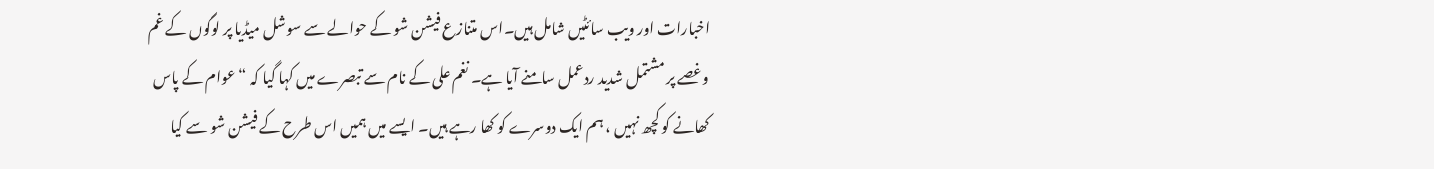اخبارات اور ویب سائٹیں شامل ہیں۔اس متنازع فیشن شو کے حوالے سے سوشل میڈیا پر لوگوں کے غم وغصے پر مشتمل شدید ردعمل سامنے آیا ہے۔ نغم علی کے نام سے تبصرے میں کہا گیا کہ “عوام کے پاس کھانے کو کچھ نہیں ، ہم ایک دوسرے کو کھا رہے ہیں۔ ایسے میں ہمیں اس طرح کے فیشن شو سے کیا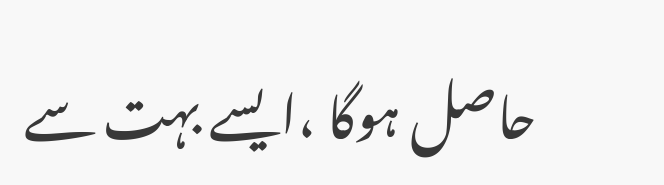حاصل ہوگا ،ایسے بہت سے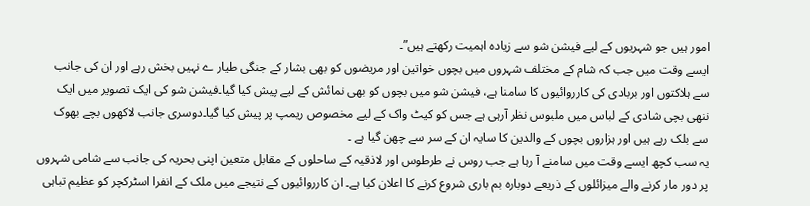امور ہیں جو شہریوں کے لیے فیشن شو سے زیادہ اہمیت رکھتے ہیں”۔
ایسے وقت میں جب کہ شام کے مختلف شہروں میں بچوں خواتین اور مریضوں کو بھی بشار کے جنگی طیار ے نہیں بخش رہے اور ان کی جانب سے ہلاکتوں اور بربادی کی کارروائیوں کا سامنا ہے، فیشن شو میں بچوں کو بھی نمائش کے لیے پیش کیا گیا۔فیشن شو کی ایک تصویر میں ایک ننھی بچی شادی کے لباس میں ملبوس نظر آرہی ہے جس کو کیٹ واک کے لیے مخصوص ریمپ پر پیش کیا گیا۔دوسری جانب لاکھوں بچے بھوک سے بلک رہے ہیں اور ہزاروں بچوں کے والدین کا سایہ ان کے سر سے چھن گیا ہے ۔
یہ سب کچھ ایسے وقت میں سامنے آ رہا ہے جب روس نے طرطوس اور لاذقیہ کے ساحلوں کے مقابل متعین اپنی بحریہ کی جانب سے شامی شہروں پر دور مار کرنے والے میزائلوں کے ذریعے دوبارہ بم باری شروع کرنے کا اعلان کیا ہے۔ ان کارروائیوں کے نتیجے میں ملک کے انفرا اسٹرکچر کو عظیم تباہی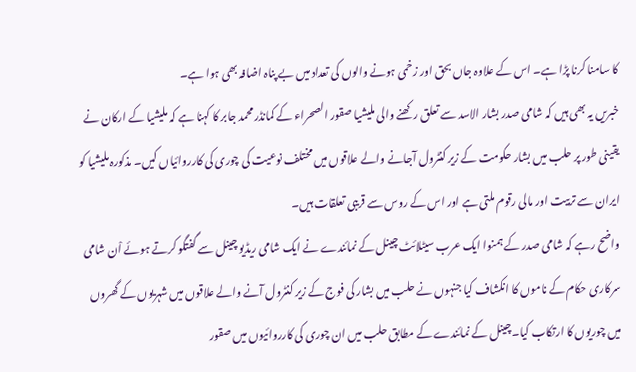کا سامنا کرنا پڑا ہے۔ اس کے علاوہ جاں بحق اور زخمی ہونے والوں کی تعداد میں بے پناہ اضافہ بھی ہوا ہے۔
خبریں یہ بھی ہیں کہ شامی صدر بشار الاسد سے تعلق رکھنے والی ملیشیا صقور الصحراء کے کمانڈر محمد جابر کا کہنا ہے کہ ملیشیا کے ارکان نے یقینی طور پر حلب میں بشار حکومت کے زیر کنٹرول آجانے والے علاقوں میں مختلف نوعیت کی چوری کی کارروائیاں کیں۔ مذکورہ ملیشیا کو ایران سے تربیت اور مالی رقوم ملتی ہے اور اس کے روس سے قریبی تعلقات ہیں۔
واضح رہے کہ شامی صدر کے ہمنوا ایک عرب سیٹلائٹ چینل کے نمائندے نے ایک شامی ریڈیو چینل سے گفتگو کرتے ہوئے اْن شامی سرکاری حکام کے ناموں کا انکشاف کیا جنہوں نے حلب میں بشار کی فوج کے زیر کنٹرول آنے والے علاقوں میں شہریوں کے گھروں میں چوریوں کا ارتکاب کیا۔چینل کے نمائندے کے مطابق حلب میں ان چوری کی کارروائیوں میں صقور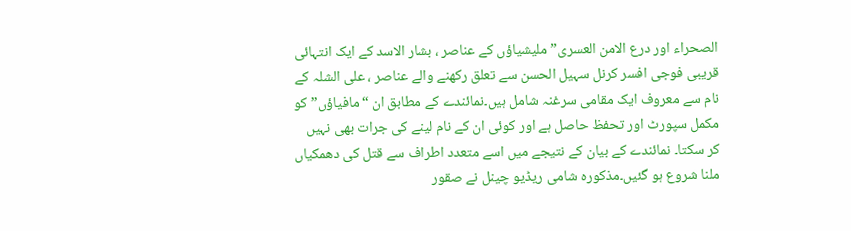الصحراء اور درع الامن العسری” ملیشیاؤں کے عناصر ، بشار الاسد کے ایک انتہائی قریبی فوجی افسر کرنل سہیل الحسن سے تعلق رکھنے والے عناصر ، علی الشلہ کے نام سے معروف ایک مقامی سرغنہ شامل ہیں۔نمائندے کے مطابق ان “مافیاؤں” کو مکمل سپورٹ اور تحفظ حاصل ہے اور کوئی ان کے نام لینے کی جرات بھی نہیں کر سکتا۔ نمائندے کے بیان کے نتیجے میں اسے متعدد اطراف سے قتل کی دھمکیاں ملنا شروع ہو گئیں۔مذکورہ شامی ریڈیو چینل نے صقور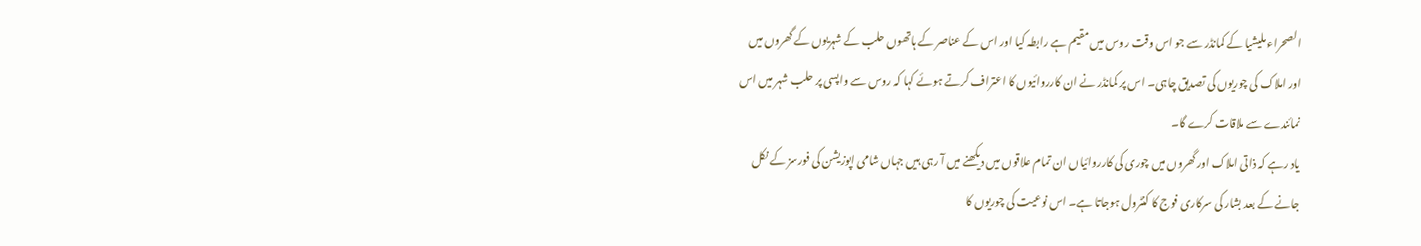الصحراء ملیشیا کے کمانڈر سے جو اس وقت روس میں مقیم ہے رابطہ کیا اور اس کے عناصر کے ہاتھوں حلب کے شہریوں کے گھروں میں اور املاک کی چوریوں کی تصدیق چاہی۔ اس پر کمانڈر نے ان کارروائیوں کا اعتراف کرتے ہوئے کہا کہ روس سے واپسی پر حلب شہر میں اس نمائندے سے ملاقات کرے گا۔
یاد رہے کہ ذاتی املاک اور گھروں میں چوری کی کارروائیاں ان تمام علاقوں میں دیکھنے میں آ رہی ہیں جہاں شامی اپوزیشن کی فورسز کے نکل جانے کے بعد بشار کی سرکاری فوج کا کنٹرول ہوجاتا ہے۔ اس نوعیت کی چوریوں کا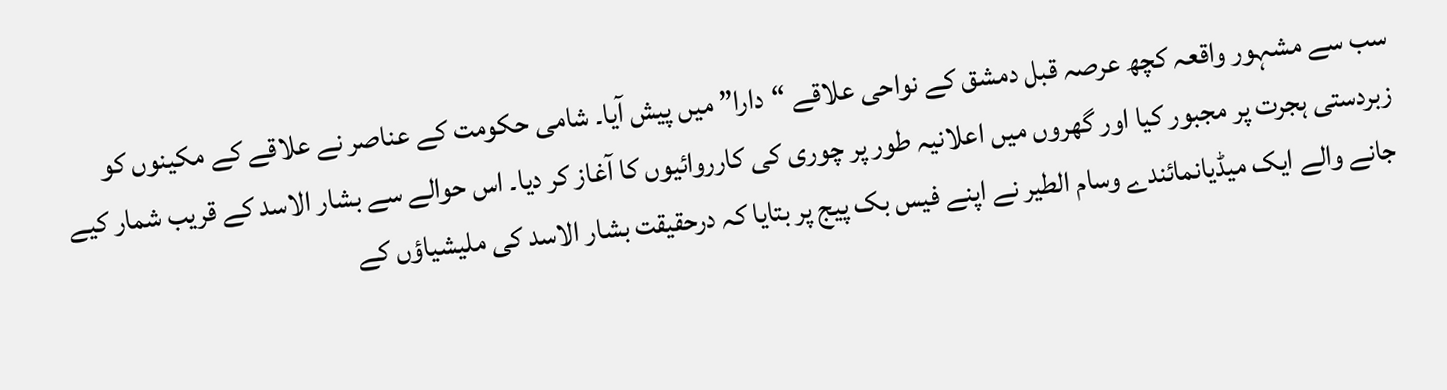سب سے مشہور واقعہ کچھ عرصہ قبل دمشق کے نواحی علاقے “دارا” میں پیش آیا۔ شامی حکومت کے عناصر نے علاقے کے مکینوں کو زبردستی ہجرت پر مجبور کیا اور گھروں میں اعلانیہ طور پر چوری کی کارروائیوں کا آغاز کر دیا۔ اس حوالے سے بشار الاسد کے قریب شمار کیے جانے والے ایک میڈیانمائندے وسام الطیر نے اپنے فیس بک پیج پر بتایا کہ درحقیقت بشار الاسد کی ملیشیاؤں کے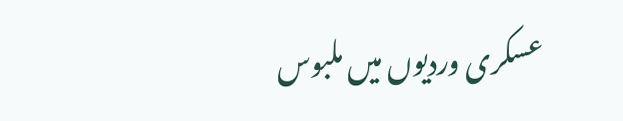عسکری وردیوں میں ملبوس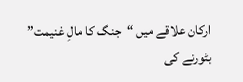ارکان علاقے میں “جنگ کا مالِ غنیمت” بٹورنے کی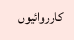کارروائیوں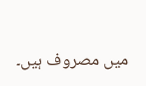میں مصروف ہیں۔